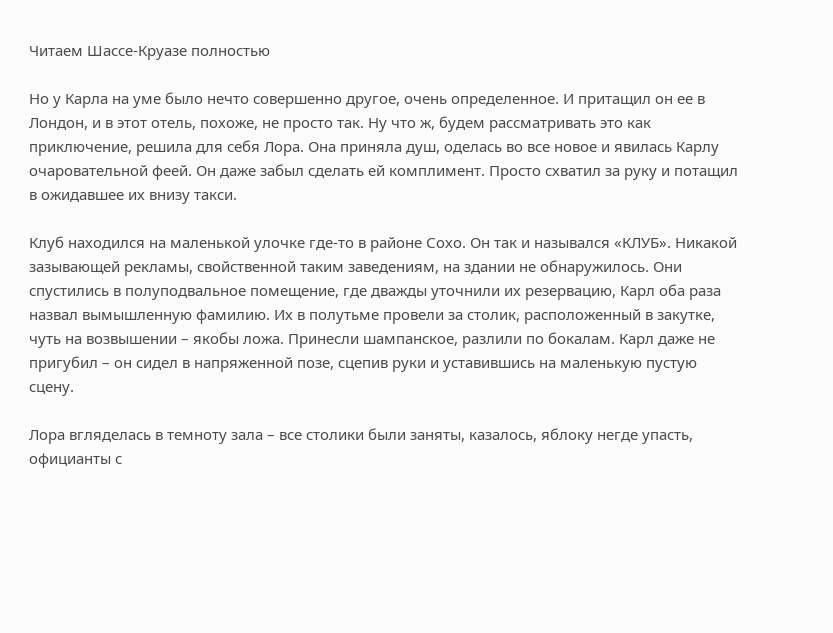Читаем Шассе-Круазе полностью

Но у Карла на уме было нечто совершенно другое, очень определенное. И притащил он ее в Лондон, и в этот отель, похоже, не просто так. Ну что ж, будем рассматривать это как приключение, решила для себя Лора. Она приняла душ, оделась во все новое и явилась Карлу очаровательной феей. Он даже забыл сделать ей комплимент. Просто схватил за руку и потащил в ожидавшее их внизу такси.

Клуб находился на маленькой улочке где-то в районе Сохо. Он так и назывался «КЛУБ». Никакой зазывающей рекламы, свойственной таким заведениям, на здании не обнаружилось. Они спустились в полуподвальное помещение, где дважды уточнили их резервацию, Карл оба раза назвал вымышленную фамилию. Их в полутьме провели за столик, расположенный в закутке, чуть на возвышении – якобы ложа. Принесли шампанское, разлили по бокалам. Карл даже не пригубил – он сидел в напряженной позе, сцепив руки и уставившись на маленькую пустую сцену.

Лора вгляделась в темноту зала – все столики были заняты, казалось, яблоку негде упасть, официанты с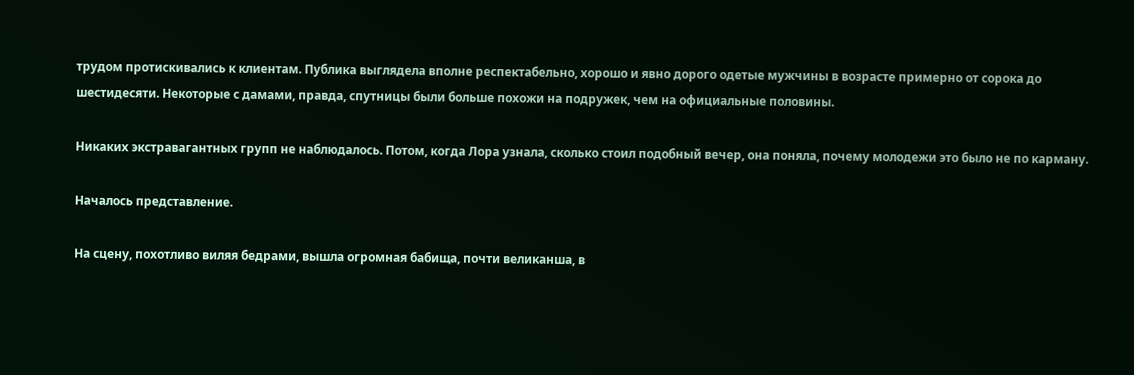трудом протискивались к клиентам. Публика выглядела вполне респектабельно, хорошо и явно дорого одетые мужчины в возрасте примерно от сорока до шестидесяти. Некоторые с дамами, правда, спутницы были больше похожи на подружек, чем на официальные половины.

Никаких экстравагантных групп не наблюдалось. Потом, когда Лора узнала, сколько стоил подобный вечер, она поняла, почему молодежи это было не по карману.

Началось представление.

На сцену, похотливо виляя бедрами, вышла огромная бабища, почти великанша, в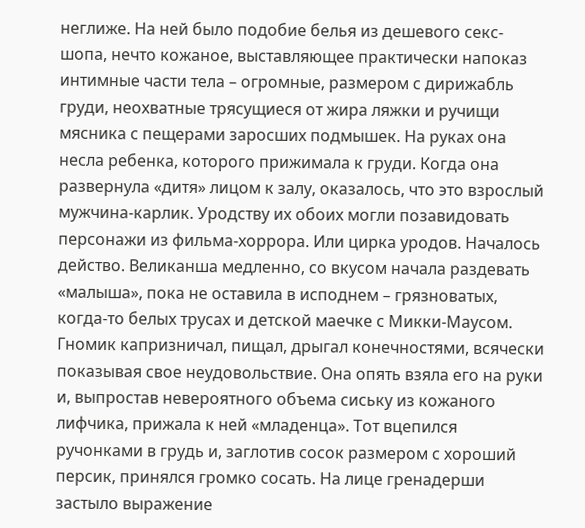неглиже. На ней было подобие белья из дешевого секс-шопа, нечто кожаное, выставляющее практически напоказ интимные части тела – огромные, размером с дирижабль груди, неохватные трясущиеся от жира ляжки и ручищи мясника с пещерами заросших подмышек. На руках она несла ребенка, которого прижимала к груди. Когда она развернула «дитя» лицом к залу, оказалось, что это взрослый мужчина-карлик. Уродству их обоих могли позавидовать персонажи из фильма-хоррора. Или цирка уродов. Началось действо. Великанша медленно, со вкусом начала раздевать «малыша», пока не оставила в исподнем – грязноватых, когда-то белых трусах и детской маечке с Микки-Маусом. Гномик капризничал, пищал, дрыгал конечностями, всячески показывая свое неудовольствие. Она опять взяла его на руки и, выпростав невероятного объема сиську из кожаного лифчика, прижала к ней «младенца». Тот вцепился ручонками в грудь и, заглотив сосок размером с хороший персик, принялся громко сосать. На лице гренадерши застыло выражение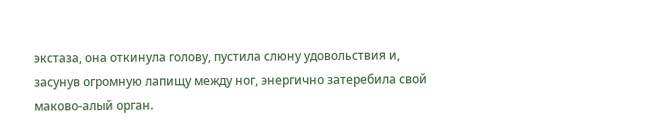экстаза, она откинула голову, пустила слюну удовольствия и, засунув огромную лапищу между ног, энергично затеребила свой маково-алый орган.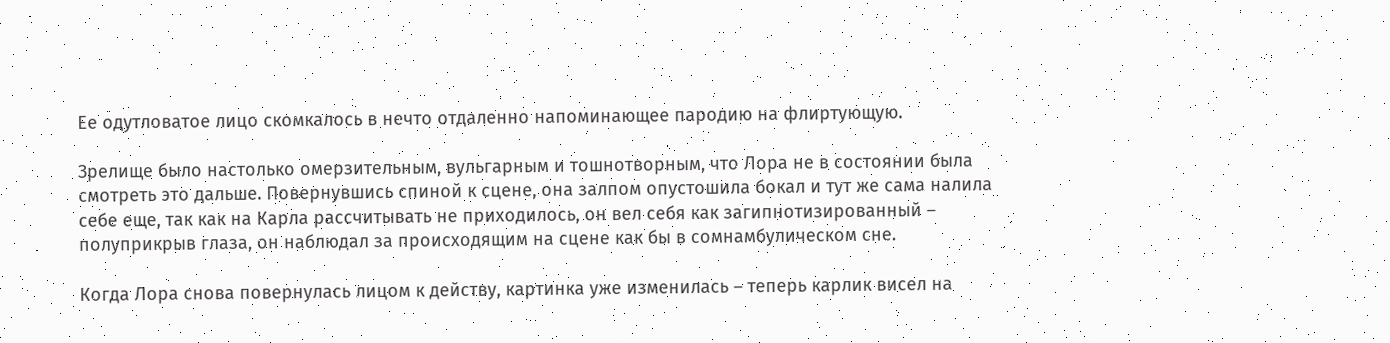Ее одутловатое лицо скомкалось в нечто отдаленно напоминающее пародию на флиртующую.

Зрелище было настолько омерзительным, вульгарным и тошнотворным, что Лора не в состоянии была смотреть это дальше. Повернувшись спиной к сцене, она залпом опустошила бокал и тут же сама налила себе еще, так как на Карла рассчитывать не приходилось, он вел себя как загипнотизированный – полуприкрыв глаза, он наблюдал за происходящим на сцене как бы в сомнамбулическом сне.

Когда Лора снова повернулась лицом к действу, картинка уже изменилась – теперь карлик висел на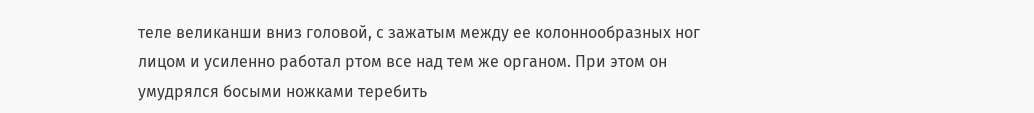теле великанши вниз головой, с зажатым между ее колоннообразных ног лицом и усиленно работал ртом все над тем же органом. При этом он умудрялся босыми ножками теребить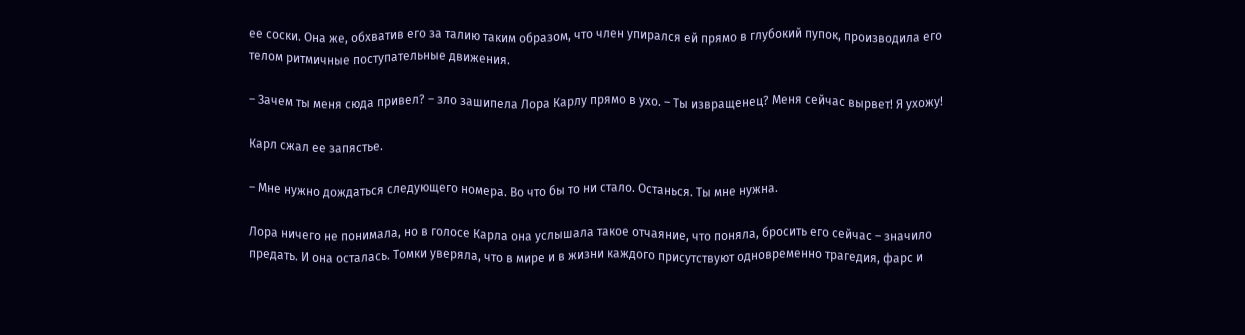ее соски. Она же, обхватив его за талию таким образом, что член упирался ей прямо в глубокий пупок, производила его телом ритмичные поступательные движения.

– Зачем ты меня сюда привел? – зло зашипела Лора Карлу прямо в ухо. – Ты извращенец? Меня сейчас вырвет! Я ухожу!

Карл сжал ее запястье.

– Мне нужно дождаться следующего номера. Во что бы то ни стало. Останься. Ты мне нужна.

Лора ничего не понимала, но в голосе Карла она услышала такое отчаяние, что поняла, бросить его сейчас – значило предать. И она осталась. Томки уверяла, что в мире и в жизни каждого присутствуют одновременно трагедия, фарс и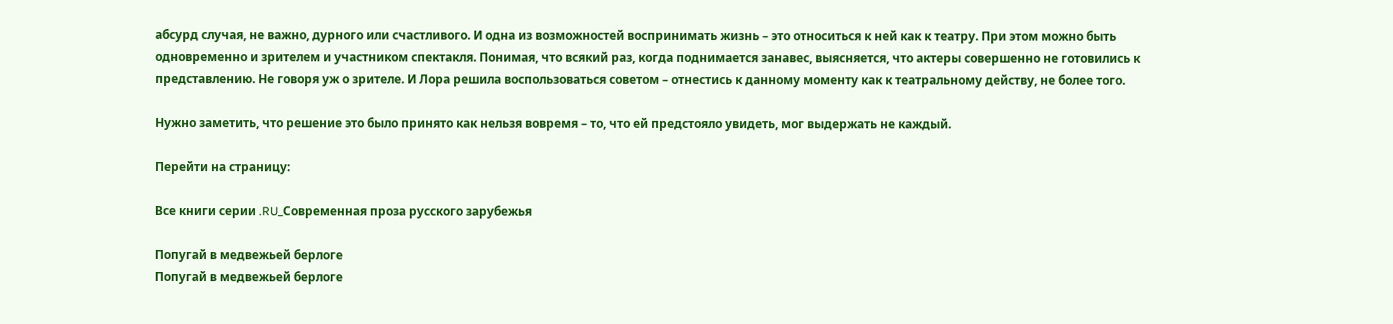абсурд случая, не важно, дурного или счастливого. И одна из возможностей воспринимать жизнь – это относиться к ней как к театру. При этом можно быть одновременно и зрителем и участником спектакля. Понимая, что всякий раз, когда поднимается занавес, выясняется, что актеры совершенно не готовились к представлению. Не говоря уж о зрителе. И Лора решила воспользоваться советом – отнестись к данному моменту как к театральному действу, не более того.

Нужно заметить, что решение это было принято как нельзя вовремя – то, что ей предстояло увидеть, мог выдержать не каждый.

Перейти на страницу:

Все книги серии .RU_Современная проза русского зарубежья

Попугай в медвежьей берлоге
Попугай в медвежьей берлоге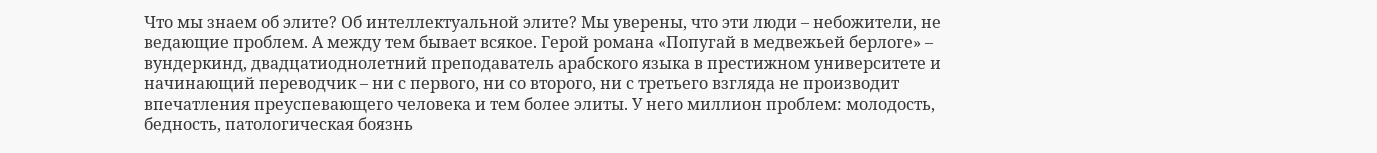Что мы знаем об элите? Об интеллектуальной элите? Мы уверены, что эти люди – небожители, не ведающие проблем. А между тем бывает всякое. Герой романа «Попугай в медвежьей берлоге» – вундеркинд, двадцатиоднолетний преподаватель арабского языка в престижном университете и начинающий переводчик – ни с первого, ни со второго, ни с третьего взгляда не производит впечатления преуспевающего человека и тем более элиты. У него миллион проблем: молодость, бедность, патологическая боязнь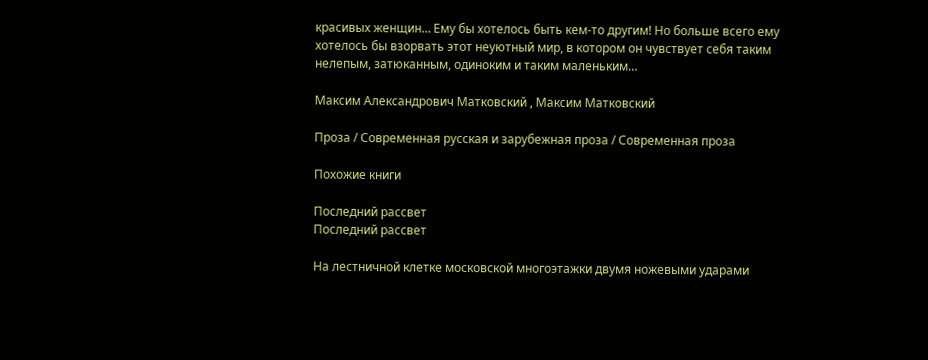красивых женщин… Ему бы хотелось быть кем-то другим! Но больше всего ему хотелось бы взорвать этот неуютный мир, в котором он чувствует себя таким нелепым, затюканным, одиноким и таким маленьким…

Максим Александрович Матковский , Максим Матковский

Проза / Современная русская и зарубежная проза / Современная проза

Похожие книги

Последний рассвет
Последний рассвет

На лестничной клетке московской многоэтажки двумя ножевыми ударами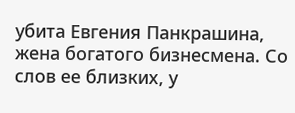убита Евгения Панкрашина, жена богатого бизнесмена. Со слов ее близких, у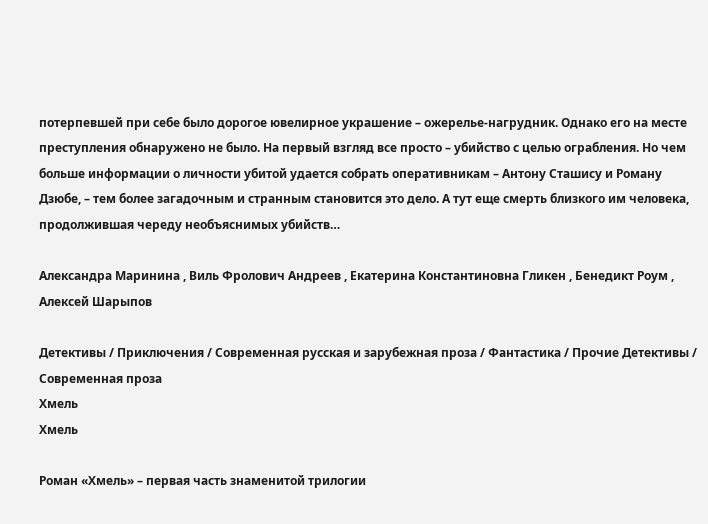потерпевшей при себе было дорогое ювелирное украшение – ожерелье-нагрудник. Однако его на месте преступления обнаружено не было. На первый взгляд все просто – убийство с целью ограбления. Но чем больше информации о личности убитой удается собрать оперативникам – Антону Сташису и Роману Дзюбе, – тем более загадочным и странным становится это дело. А тут еще смерть близкого им человека, продолжившая череду необъяснимых убийств…

Александра Маринина , Виль Фролович Андреев , Екатерина Константиновна Гликен , Бенедикт Роум , Алексей Шарыпов

Детективы / Приключения / Современная русская и зарубежная проза / Фантастика / Прочие Детективы / Современная проза
Хмель
Хмель

Роман «Хмель» – первая часть знаменитой трилогии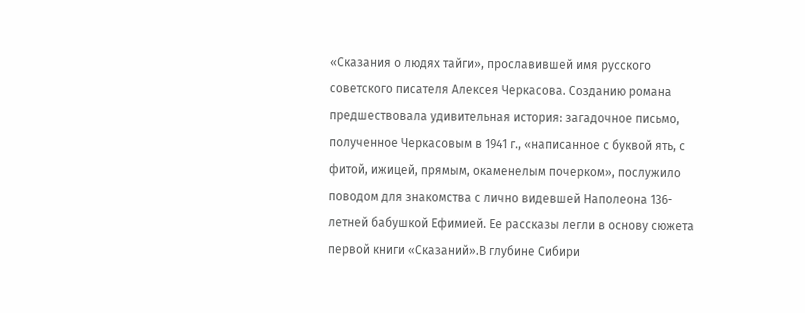«Сказания о людях тайги», прославившей имя русского советского писателя Алексея Черкасова. Созданию романа предшествовала удивительная история: загадочное письмо, полученное Черкасовым в 1941 г., «написанное с буквой ять, с фитой, ижицей, прямым, окаменелым почерком», послужило поводом для знакомства с лично видевшей Наполеона 136-летней бабушкой Ефимией. Ее рассказы легли в основу сюжета первой книги «Сказаний».В глубине Сибири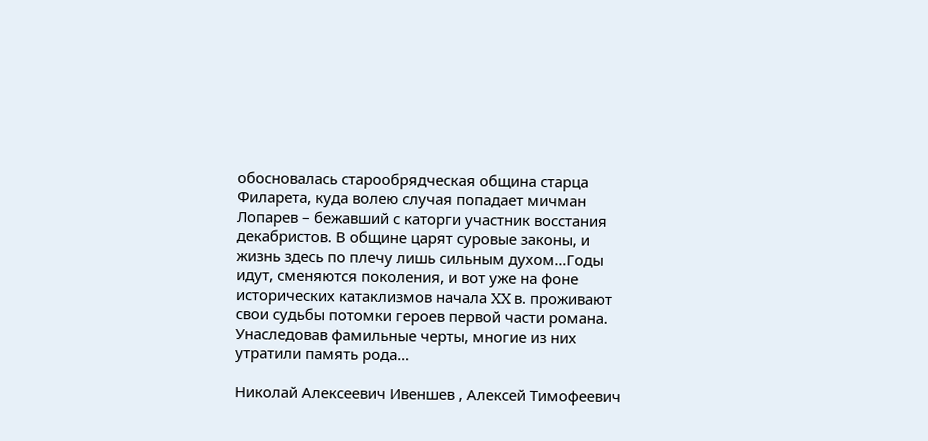обосновалась старообрядческая община старца Филарета, куда волею случая попадает мичман Лопарев – бежавший с каторги участник восстания декабристов. В общине царят суровые законы, и жизнь здесь по плечу лишь сильным духом…Годы идут, сменяются поколения, и вот уже на фоне исторических катаклизмов начала XX в. проживают свои судьбы потомки героев первой части романа. Унаследовав фамильные черты, многие из них утратили память рода…

Николай Алексеевич Ивеншев , Алексей Тимофеевич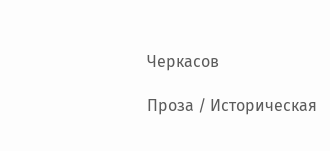Черкасов

Проза / Историческая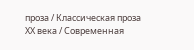проза / Классическая проза ХX века / Современная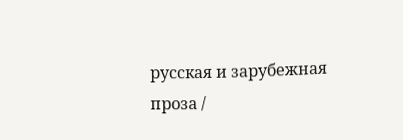русская и зарубежная проза /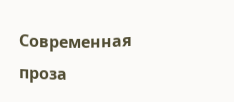Современная проза